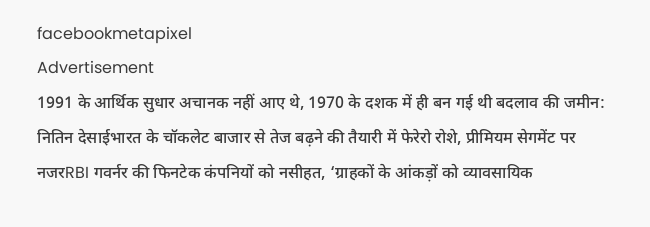facebookmetapixel
Advertisement
1991 के आर्थिक सुधार अचानक नहीं आए थे, 1970 के दशक में ही बन गई थी बदलाव की जमीन: नितिन देसाईभारत के चॉकलेट बाजार से तेज बढ़ने की तैयारी में फेरेरो रोशे, प्रीमियम सेगमेंट पर नजरRBI गवर्नर की फिनटेक कंपनियों को नसीहत, ‘ग्राहकों के आंकड़ों को व्यावसायिक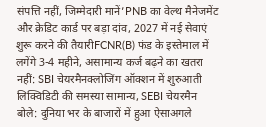संपत्ति नहीं, जिम्मेदारी मानें’PNB का वेल्थ मैनेजमेंट और क्रेडिट कार्ड पर बड़ा दांव, 2027 में नई सेवाएं शुरू करने की तैयारीFCNR(B) फंड के इस्तेमाल में लगेंगे 3-4 महीने, असामान्य कर्ज बढ़ने का खतरा नहीं: SBI चेयरमैनक्लोजिंग ऑक्शन में शुरुआती लिक्विडिटी की समस्या सामान्य, SEBI चेयरमैन बोले: दुनिया भर के बाजारों में हुआ ऐसाअगले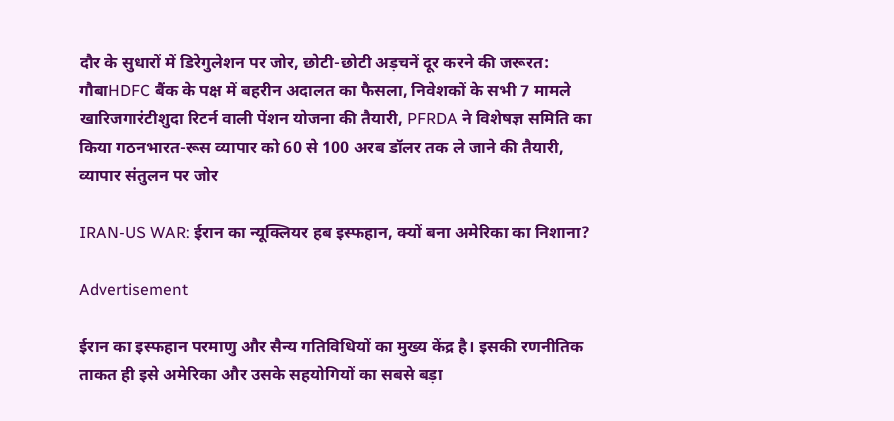दौर के सुधारों में डिरेगुलेशन पर जोर, छोटी-छोटी अड़चनें दूर करने की जरूरत: गौबाHDFC बैंक के पक्ष में बहरीन अदालत का फैसला, निवेशकों के सभी 7 मामले खारिजगारंटीशुदा रिटर्न वाली पेंशन योजना की तैयारी, PFRDA ने विशेषज्ञ समिति का किया गठनभारत-रूस व्यापार को 60 से 100 अरब डॉलर तक ले जाने की तैयारी, व्यापार संतुलन पर जोर

IRAN-US WAR: ईरान का न्यूक्लियर हब इस्फहान, क्यों बना अमेरिका का निशाना?

Advertisement

ईरान का इस्फहान परमाणु और सैन्य गतिविधियों का मुख्य केंद्र है। इसकी रणनीतिक ताकत ही इसे अमेरिका और उसके सहयोगियों का सबसे बड़ा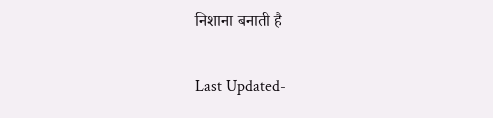निशाना बनाती है

Last Updated-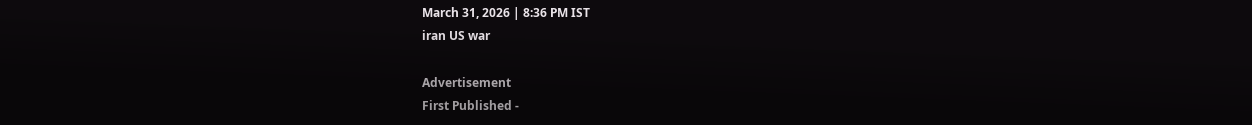March 31, 2026 | 8:36 PM IST
iran US war

Advertisement
First Published -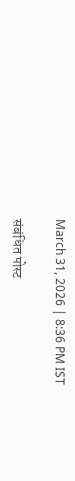March 31, 2026 | 8:36 PM IST

संबंधित पोस्ट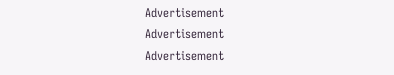Advertisement
Advertisement
Advertisement